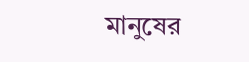মানুষের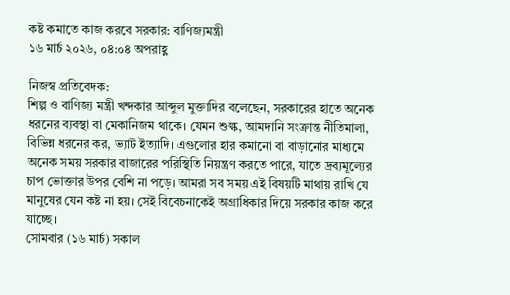কষ্ট কমাতে কাজ করবে সরকার: বাণিজ্যমন্ত্রী
১৬ মার্চ ২০২৬, ০৪:০৪ অপরাহ্ণ

নিজস্ব প্রতিবেদক:
শিল্প ও বাণিজ্য মন্ত্রী খন্দকার আব্দুল মুক্তাদির বলেছেন, সরকারের হাতে অনেক ধরনের ব্যবস্থা বা মেকানিজম থাকে। যেমন শুল্ক, আমদানি সংক্রান্ত নীতিমালা, বিভিন্ন ধরনের কর, ভ্যাট ইত্যাদি। এগুলোর হার কমানো বা বাড়ানোর মাধ্যমে অনেক সময় সরকার বাজারের পরিস্থিতি নিয়ন্ত্রণ করতে পারে, যাতে দ্রব্যমূল্যের চাপ ভোক্তার উপর বেশি না পড়ে। আমরা সব সময় এই বিষয়টি মাথায় রাখি যে মানুষের যেন কষ্ট না হয়। সেই বিবেচনাকেই অগ্রাধিকার দিয়ে সরকার কাজ করে যাচ্ছে।
সোমবার (১৬ মার্চ) সকাল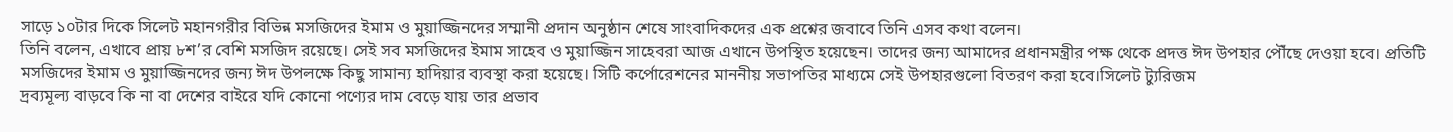সাড়ে ১০টার দিকে সিলেট মহানগরীর বিভিন্ন মসজিদের ইমাম ও মুয়াজ্জিনদের সম্মানী প্রদান অনুষ্ঠান শেষে সাংবাদিকদের এক প্রশ্নের জবাবে তিনি এসব কথা বলেন।
তিনি বলেন, এখাবে প্রায় ৮শ’র বেশি মসজিদ রয়েছে। সেই সব মসজিদের ইমাম সাহেব ও মুয়াজ্জিন সাহেবরা আজ এখানে উপস্থিত হয়েছেন। তাদের জন্য আমাদের প্রধানমন্ত্রীর পক্ষ থেকে প্রদত্ত ঈদ উপহার পৌঁছে দেওয়া হবে। প্রতিটি মসজিদের ইমাম ও মুয়াজ্জিনদের জন্য ঈদ উপলক্ষে কিছু সামান্য হাদিয়ার ব্যবস্থা করা হয়েছে। সিটি কর্পোরেশনের মাননীয় সভাপতির মাধ্যমে সেই উপহারগুলো বিতরণ করা হবে।সিলেট ট্যুরিজম
দ্রব্যমূল্য বাড়বে কি না বা দেশের বাইরে যদি কোনো পণ্যের দাম বেড়ে যায় তার প্রভাব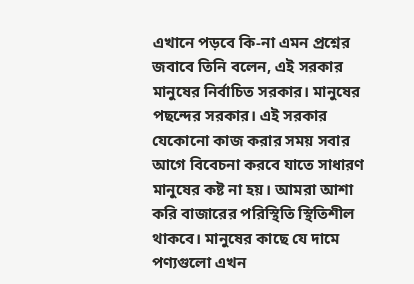এখানে পড়বে কি-না এমন প্রশ্নের জবাবে তিনি বলেন, এই সরকার মানুষের নির্বাচিত সরকার। মানুষের পছন্দের সরকার। এই সরকার যেকোনো কাজ করার সময় সবার আগে বিবেচনা করবে যাতে সাধারণ মানুষের কষ্ট না হয়। আমরা আশা করি বাজারের পরিস্থিতি স্থিতিশীল থাকবে। মানুষের কাছে যে দামে পণ্যগুলো এখন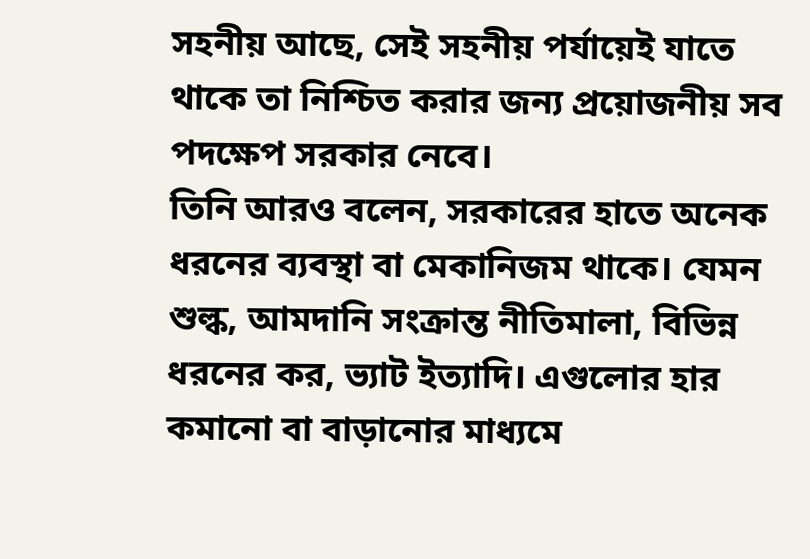সহনীয় আছে, সেই সহনীয় পর্যায়েই যাতে থাকে তা নিশ্চিত করার জন্য প্রয়োজনীয় সব পদক্ষেপ সরকার নেবে।
তিনি আরও বলেন, সরকারের হাতে অনেক ধরনের ব্যবস্থা বা মেকানিজম থাকে। যেমন শুল্ক, আমদানি সংক্রান্ত নীতিমালা, বিভিন্ন ধরনের কর, ভ্যাট ইত্যাদি। এগুলোর হার কমানো বা বাড়ানোর মাধ্যমে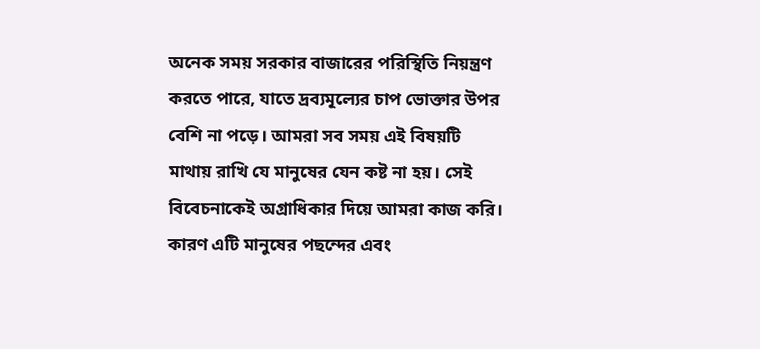অনেক সময় সরকার বাজারের পরিস্থিতি নিয়ন্ত্রণ করতে পারে, যাতে দ্রব্যমূল্যের চাপ ভোক্তার উপর বেশি না পড়ে। আমরা সব সময় এই বিষয়টি মাথায় রাখি যে মানুষের যেন কষ্ট না হয়। সেই বিবেচনাকেই অগ্রাধিকার দিয়ে আমরা কাজ করি। কারণ এটি মানুষের পছন্দের এবং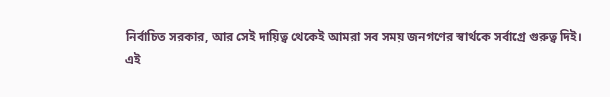নির্বাচিত সরকার, আর সেই দায়িত্ব থেকেই আমরা সব সময় জনগণের স্বার্থকে সর্বাগ্রে গুরুত্ব দিই।
এই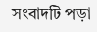সংবাদটি পড়া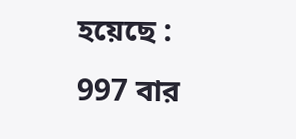হয়েছে : 997 বার